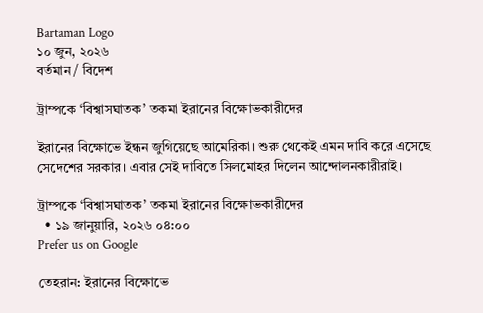Bartaman Logo
১০ জুন, ২০২৬
বর্তমান / বিদেশ

ট্রাম্পকে ‘বিশ্বাসঘাতক’ তকমা ইরানের বিক্ষোভকারীদের

ইরানের বিক্ষোভে ইন্ধন জুগিয়েছে আমেরিকা। শুরু থেকেই এমন দাবি করে এসেছে সেদেশের সরকার। এবার সেই দাবিতে সিলমোহর দিলেন আন্দোলনকারীরাই।

ট্রাম্পকে ‘বিশ্বাসঘাতক’ তকমা ইরানের বিক্ষোভকারীদের
  • ১৯ জানুয়ারি, ২০২৬ ০৪:০০
Prefer us on Google

তেহরান: ইরানের বিক্ষোভে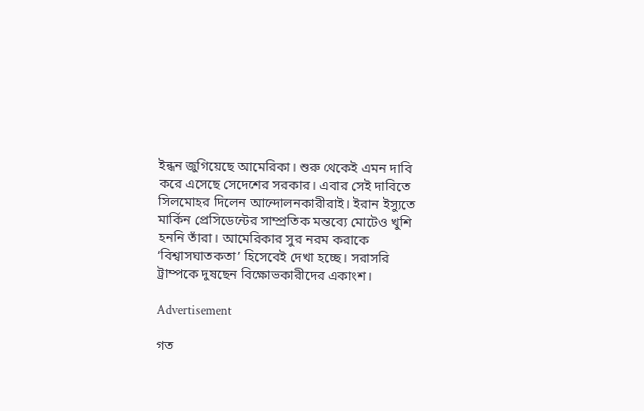ইন্ধন জুগিয়েছে আমেরিকা। শুরু থেকেই এমন দাবি করে এসেছে সেদেশের সরকার। এবার সেই দাবিতে সিলমোহর দিলেন আন্দোলনকারীরাই। ইরান ইস্যুতে মার্কিন প্রেসিডেন্টের সাম্প্রতিক মন্তব্যে মোটেও খুশি হননি তাঁরা। আমেরিকার সুর নরম করাকে ‘বিশ্বাসঘাতকতা’ হিসেবেই দেখা হচ্ছে। সরাসরি ট্রাম্পকে দুষছেন বিক্ষোভকারীদের একাংশ।

Advertisement

গত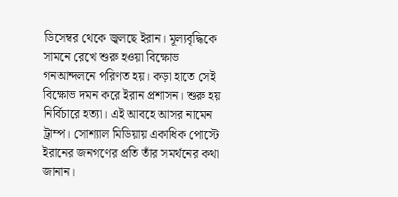ডিসেম্বর থেকে জ্বলছে ইরান। মূল্যবৃদ্ধিকে সামনে রেখে শুরু হওয়া বিক্ষোভ গনআন্দলনে পরিণত হয়। কড়া হাতে সেই বিক্ষোভ দমন করে ইরান প্রশাসন। শুরু হয় নির্বিচারে হত্যা। এই আবহে আসর নামেন ট্রাম্প। সোশ্যাল মিডিয়ায় একাধিক পোস্টে ইরানের জনগণের প্রতি তাঁর সমর্থনের কথা জানান।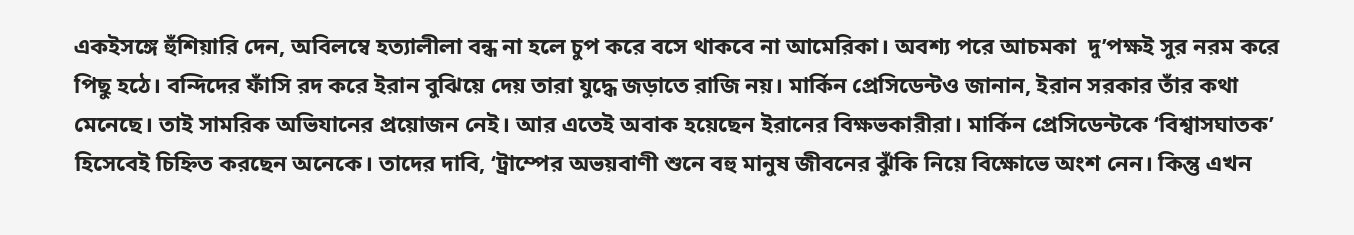একইসঙ্গে হুঁশিয়ারি দেন, অবিলম্বে হত্যালীলা বন্ধ না হলে চুপ করে বসে থাকবে না আমেরিকা। অবশ্য পরে আচমকা  দু’পক্ষই সুর নরম করে পিছু হঠে। বন্দিদের ফাঁসি রদ করে ইরান বুঝিয়ে দেয় তারা যুদ্ধে জড়াতে রাজি নয়। মার্কিন প্রেসিডেন্টও জানান, ইরান সরকার তাঁর কথা মেনেছে। তাই সামরিক অভিযানের প্রয়োজন নেই। আর এতেই অবাক হয়েছেন ইরানের বিক্ষভকারীরা। মার্কিন প্রেসিডেন্টকে ‘বিশ্বাসঘাতক’ হিসেবেই চিহ্নিত করছেন অনেকে। তাদের দাবি, ‘ট্রাম্পের অভয়বাণী শুনে বহু মানুষ জীবনের ঝুঁকি নিয়ে বিক্ষোভে অংশ নেন। কিন্তু এখন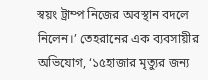স্বয়ং ট্রাম্প নিজের অবস্থান বদলে নিলেন।’ তেহরানের এক ব্যবসায়ীর অভিযোগ, ‘১৫হাজার মৃত্যুর জন্য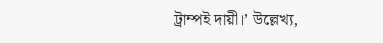ট্রাম্পই দায়ী।’ উল্লেখ্য,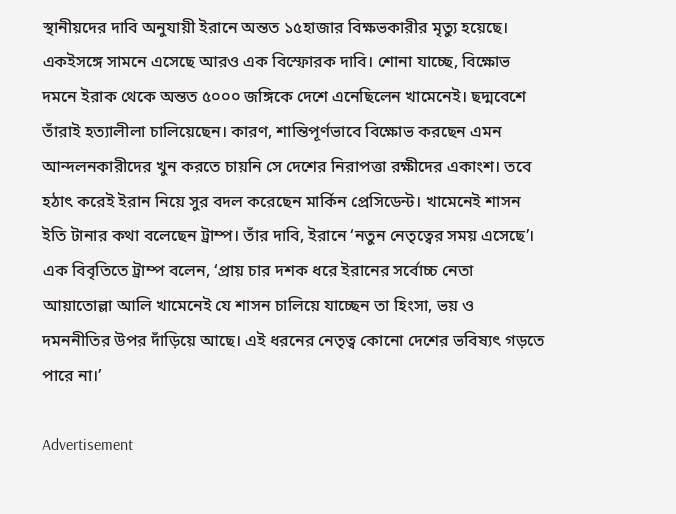স্থানীয়দের দাবি অনুযায়ী ইরানে অন্তত ১৫হাজার বিক্ষভকারীর মৃত্যু হয়েছে। একইসঙ্গে সামনে এসেছে আরও এক বিস্ফোরক দাবি। শোনা যাচ্ছে, বিক্ষোভ দমনে ইরাক থেকে অন্তত ৫০০০ জঙ্গিকে দেশে এনেছিলেন খামেনেই। ছদ্মবেশে তাঁরাই হত্যালীলা চালিয়েছেন। কারণ, শান্তিপূর্ণভাবে বিক্ষোভ করছেন এমন আন্দলনকারীদের খুন করতে চায়নি সে দেশের নিরাপত্তা রক্ষীদের একাংশ। তবে হঠাৎ করেই ইরান নিয়ে সুর বদল করেছেন মার্কিন প্রেসিডেন্ট। খামেনেই শাসন ইতি টানার কথা বলেছেন ট্রাম্প। তাঁর দাবি, ইরানে ‘নতুন নেতৃত্বের সময় এসেছে’। এক বিবৃতিতে ট্রাম্প বলেন, ‘প্রায় চার দশক ধরে ইরানের সর্বোচ্চ নেতা আয়াতোল্লা আলি খামেনেই যে শাসন চালিয়ে যাচ্ছেন তা হিংসা, ভয় ও দমননীতির উপর দাঁড়িয়ে আছে। এই ধরনের নেতৃত্ব কোনো দেশের ভবিষ্যৎ গড়তে পারে না।’

Advertisement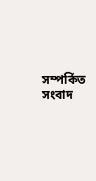সম্পর্কিত সংবাদ